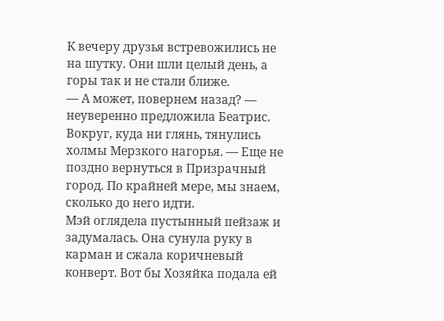К вечеру друзья встревожились не на шутку. Они шли целый день, а горы так и не стали ближе.
— А может, повернем назад? — неуверенно предложила Беатрис. Вокруг, куда ни глянь, тянулись холмы Мерзкого нагорья. — Еще не поздно вернуться в Призрачный город. По крайней мере, мы знаем, сколько до него идти.
Мэй оглядела пустынный пейзаж и задумалась. Она сунула руку в карман и сжала коричневый конверт. Вот бы Хозяйка подала ей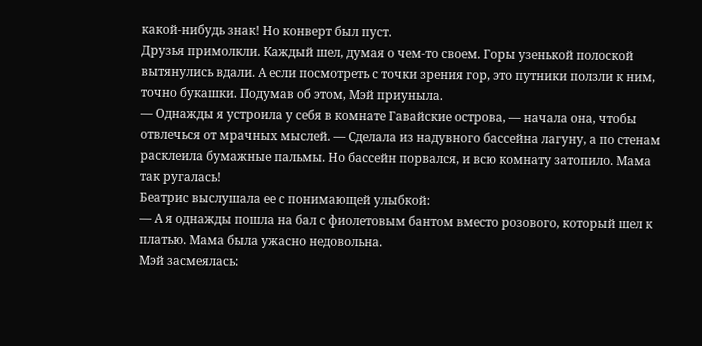какой-нибудь знак! Но конверт был пуст.
Друзья примолкли. Каждый шел, думая о чем-то своем. Горы узенькой полоской вытянулись вдали. А если посмотреть с точки зрения гор, это путники ползли к ним, точно букашки. Подумав об этом, Мэй приуныла.
— Однажды я устроила у себя в комнате Гавайские острова, — начала она, чтобы отвлечься от мрачных мыслей. — Сделала из надувного бассейна лагуну, а по стенам расклеила бумажные пальмы. Но бассейн порвался, и всю комнату затопило. Мама так ругалась!
Беатрис выслушала ее с понимающей улыбкой:
— А я однажды пошла на бал с фиолетовым бантом вместо розового, который шел к платью. Мама была ужасно недовольна.
Мэй засмеялась: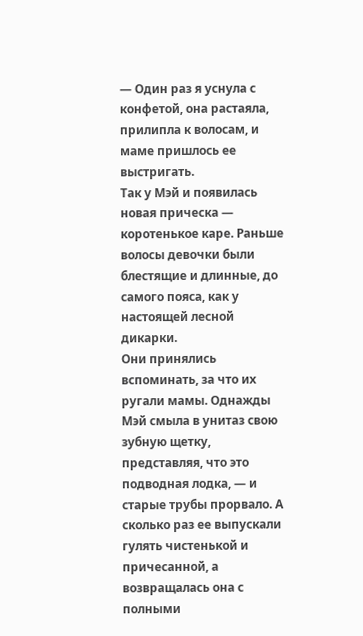— Один раз я уснула с конфетой, она растаяла, прилипла к волосам, и маме пришлось ее выстригать.
Так у Мэй и появилась новая прическа — коротенькое каре. Раньше волосы девочки были блестящие и длинные, до самого пояса, как у настоящей лесной дикарки.
Они принялись вспоминать, за что их ругали мамы. Однажды Мэй смыла в унитаз свою зубную щетку, представляя, что это подводная лодка, — и старые трубы прорвало. А сколько раз ее выпускали гулять чистенькой и причесанной, а возвращалась она с полными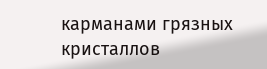карманами грязных кристаллов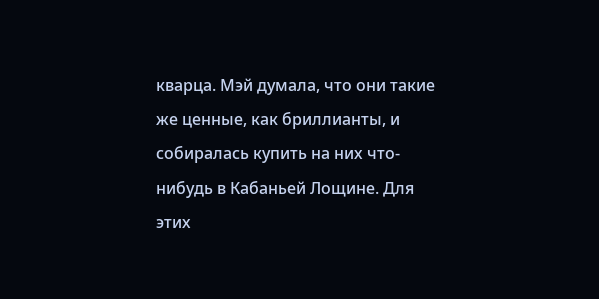кварца. Мэй думала, что они такие же ценные, как бриллианты, и собиралась купить на них что-нибудь в Кабаньей Лощине. Для этих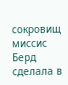сокровищ миссис Берд сделала в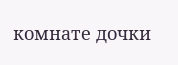комнате дочки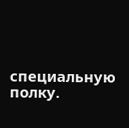специальную полку.